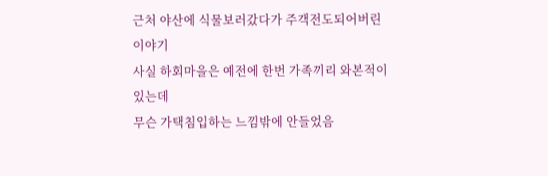근처 야산에 식물보러갔다가 주객전도되어버린 이야기
사실 하회마을은 예전에 한번 가족끼리 와본적이 있는데
무슨 가택침입하는 느낌밖에 안들었음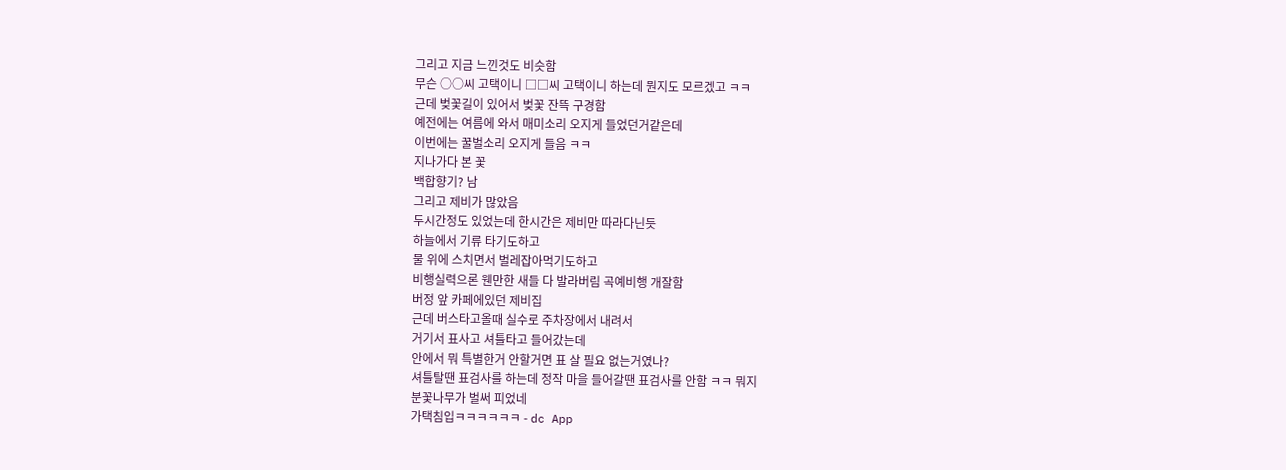그리고 지금 느낀것도 비슷함
무슨 ○○씨 고택이니 □□씨 고택이니 하는데 뭔지도 모르겠고 ㅋㅋ
근데 벚꽃길이 있어서 벚꽃 잔뜩 구경함
예전에는 여름에 와서 매미소리 오지게 들었던거같은데
이번에는 꿀벌소리 오지게 들음 ㅋㅋ
지나가다 본 꽃
백합향기? 남
그리고 제비가 많았음
두시간정도 있었는데 한시간은 제비만 따라다닌듯
하늘에서 기류 타기도하고
물 위에 스치면서 벌레잡아먹기도하고
비행실력으론 웬만한 새들 다 발라버림 곡예비행 개잘함
버정 앞 카페에있던 제비집
근데 버스타고올때 실수로 주차장에서 내려서
거기서 표사고 셔틀타고 들어갔는데
안에서 뭐 특별한거 안할거면 표 살 필요 없는거였나?
셔틀탈땐 표검사를 하는데 정작 마을 들어갈땐 표검사를 안함 ㅋㅋ 뭐지
분꽃나무가 벌써 피었네
가택침입ㅋㅋㅋㅋㅋㅋ - dc App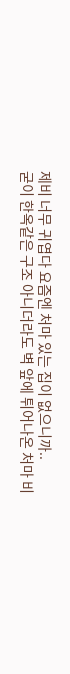제비 너무 귀엽다 요즘엔 처마 있는 집이 없으니까..
굳이 한옥같은 구조 아니더라도 벽 앞에 튀어나온 처마 비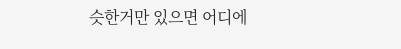슷한거만 있으면 어디에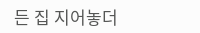든 집 지어놓더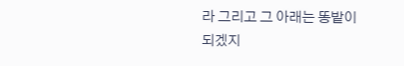라 그리고 그 아래는 똥밭이 되겠지